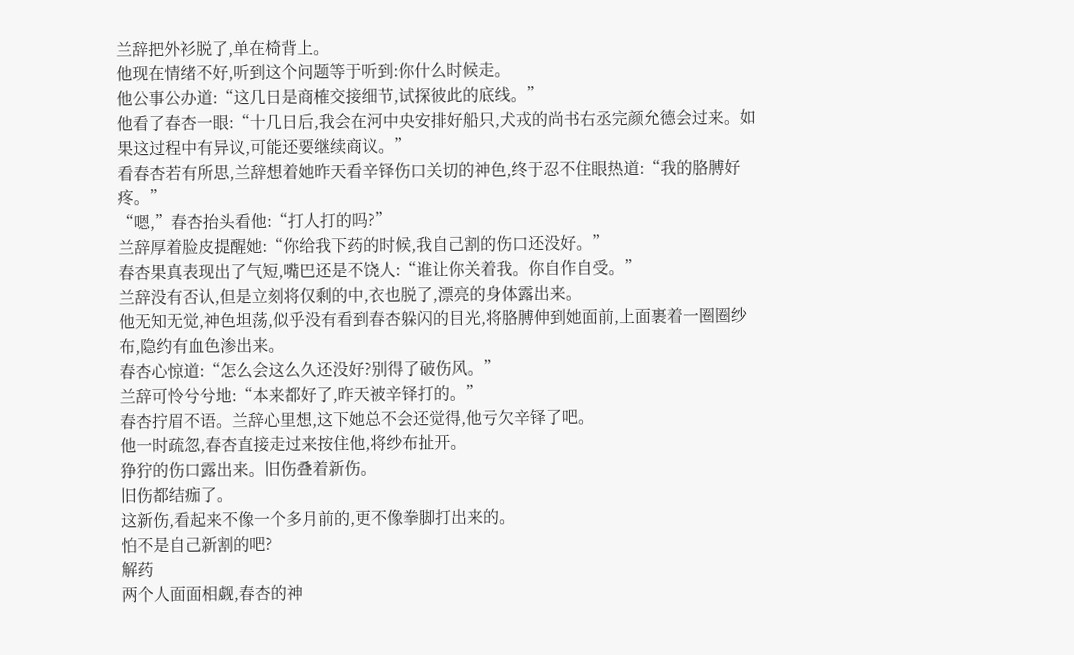兰辞把外衫脱了,单在椅背上。
他现在情绪不好,听到这个问题等于听到:你什么时候走。
他公事公办道:“这几日是商榷交接细节,试探彼此的底线。”
他看了春杏一眼:“十几日后,我会在河中央安排好船只,犬戎的尚书右丞完颜允德会过来。如果这过程中有异议,可能还要继续商议。”
看春杏若有所思,兰辞想着她昨天看辛铎伤口关切的神色,终于忍不住眼热道:“我的胳膊好疼。”
“嗯,”春杏抬头看他:“打人打的吗?”
兰辞厚着脸皮提醒她:“你给我下药的时候,我自己割的伤口还没好。”
春杏果真表现出了气短,嘴巴还是不饶人:“谁让你关着我。你自作自受。”
兰辞没有否认,但是立刻将仅剩的中,衣也脱了,漂亮的身体露出来。
他无知无觉,神色坦荡,似乎没有看到春杏躲闪的目光,将胳膊伸到她面前,上面裹着一圈圈纱布,隐约有血色渗出来。
春杏心惊道:“怎么会这么久还没好?别得了破伤风。”
兰辞可怜兮兮地:“本来都好了,昨天被辛铎打的。”
春杏拧眉不语。兰辞心里想,这下她总不会还觉得,他亏欠辛铎了吧。
他一时疏忽,春杏直接走过来按住他,将纱布扯开。
狰狞的伤口露出来。旧伤叠着新伤。
旧伤都结痂了。
这新伤,看起来不像一个多月前的,更不像拳脚打出来的。
怕不是自己新割的吧?
解药
两个人面面相觑,春杏的神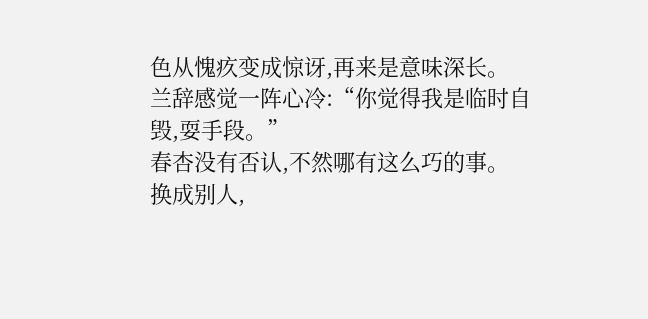色从愧疚变成惊讶,再来是意味深长。
兰辞感觉一阵心冷:“你觉得我是临时自毁,耍手段。”
春杏没有否认,不然哪有这么巧的事。
换成别人,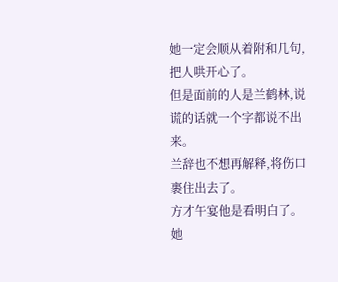她一定会顺从着附和几句,把人哄开心了。
但是面前的人是兰鹤林,说谎的话就一个字都说不出来。
兰辞也不想再解释,将伤口裹住出去了。
方才午宴他是看明白了。
她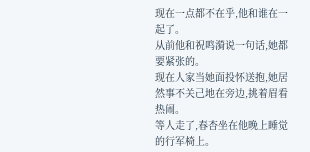现在一点都不在乎,他和谁在一起了。
从前他和祝鸣漪说一句话,她都要紧张的。
现在人家当她面投怀送抱,她居然事不关己地在旁边,挑着眉看热闹。
等人走了,春杏坐在他晚上睡觉的行军椅上。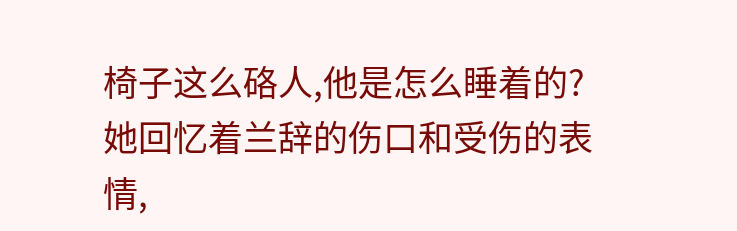椅子这么硌人,他是怎么睡着的?
她回忆着兰辞的伤口和受伤的表情,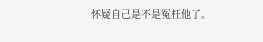怀疑自己是不是冤枉他了。